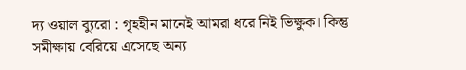দ্য ওয়াল ব্যুরো : গৃহহীন মানেই আমরা ধরে নিই ভিক্ষুক। কিন্তু সমীক্ষায় বেরিয়ে এসেছে অন্য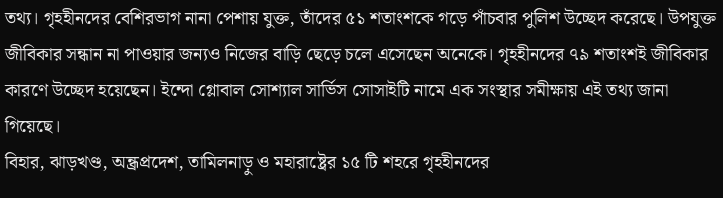তথ্য। গৃহহীনদের বেশিরভাগ নানা পেশায় যুক্ত, তাঁদের ৫১ শতাংশকে গড়ে পাঁচবার পুলিশ উচ্ছেদ করেছে। উপযুক্ত জীবিকার সন্ধান না পাওয়ার জন্যও নিজের বাড়ি ছেড়ে চলে এসেছেন অনেকে। গৃহহীনদের ৭৯ শতাংশই জীবিকার কারণে উচ্ছেদ হয়েছেন। ইন্দো গ্লোবাল সোশ্যাল সার্ভিস সোসাইটি নামে এক সংস্থার সমীক্ষায় এই তথ্য জানা গিয়েছে।
বিহার, ঝাড়খণ্ড, অন্ধ্রপ্রদেশ, তামিলনাড়ু ও মহারাষ্ট্রের ১৫ টি শহরে গৃহহীনদের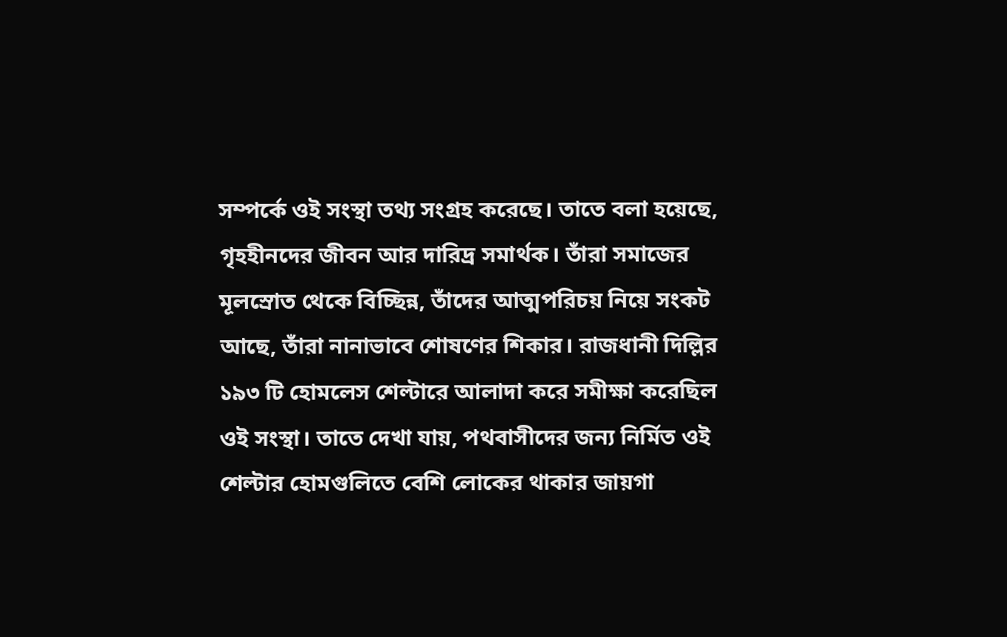সম্পর্কে ওই সংস্থা তথ্য সংগ্রহ করেছে। তাতে বলা হয়েছে, গৃহহীনদের জীবন আর দারিদ্র সমার্থক। তাঁরা সমাজের মূলস্রোত থেকে বিচ্ছিন্ন, তাঁদের আত্মপরিচয় নিয়ে সংকট আছে, তাঁরা নানাভাবে শোষণের শিকার। রাজধানী দিল্লির ১৯৩ টি হোমলেস শেল্টারে আলাদা করে সমীক্ষা করেছিল ওই সংস্থা। তাতে দেখা যায়, পথবাসীদের জন্য নির্মিত ওই শেল্টার হোমগুলিতে বেশি লোকের থাকার জায়গা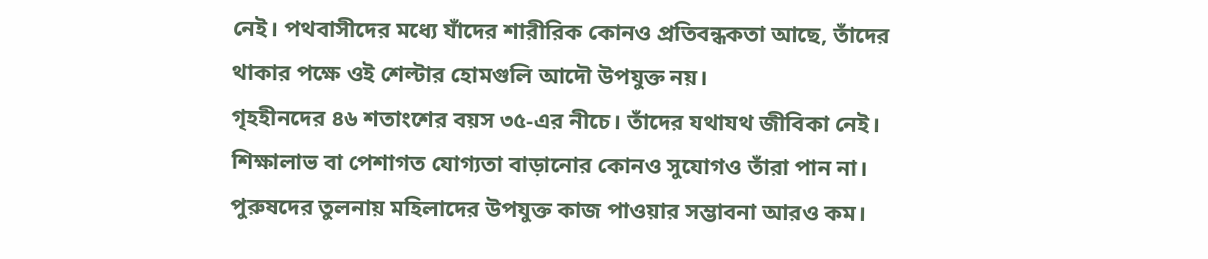নেই। পথবাসীদের মধ্যে যাঁদের শারীরিক কোনও প্রতিবন্ধকতা আছে, তাঁদের থাকার পক্ষে ওই শেল্টার হোমগুলি আদৌ উপযুক্ত নয়।
গৃহহীনদের ৪৬ শতাংশের বয়স ৩৫-এর নীচে। তাঁদের যথাযথ জীবিকা নেই। শিক্ষালাভ বা পেশাগত যোগ্যতা বাড়ানোর কোনও সুযোগও তাঁরা পান না। পুরুষদের তুলনায় মহিলাদের উপযুক্ত কাজ পাওয়ার সম্ভাবনা আরও কম।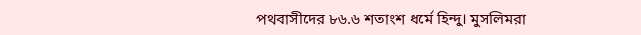পথবাসীদের ৮৬.৬ শতাংশ ধর্মে হিন্দু। মুসলিমরা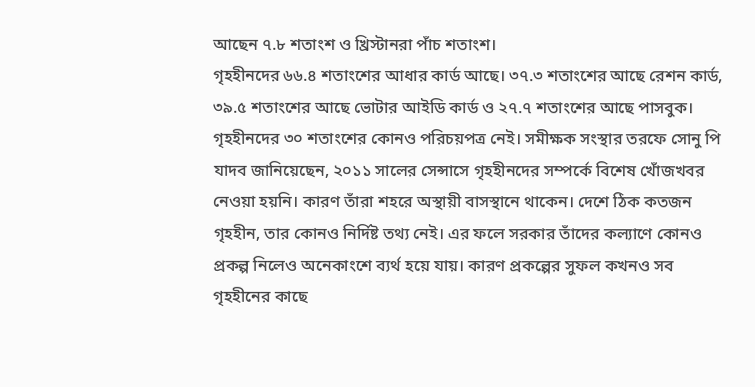আছেন ৭.৮ শতাংশ ও খ্রিস্টানরা পাঁচ শতাংশ।
গৃহহীনদের ৬৬.৪ শতাংশের আধার কার্ড আছে। ৩৭.৩ শতাংশের আছে রেশন কার্ড, ৩৯.৫ শতাংশের আছে ভোটার আইডি কার্ড ও ২৭.৭ শতাংশের আছে পাসবুক।
গৃহহীনদের ৩০ শতাংশের কোনও পরিচয়পত্র নেই। সমীক্ষক সংস্থার তরফে সোনু পি যাদব জানিয়েছেন, ২০১১ সালের সেন্সাসে গৃহহীনদের সম্পর্কে বিশেষ খোঁজখবর নেওয়া হয়নি। কারণ তাঁরা শহরে অস্থায়ী বাসস্থানে থাকেন। দেশে ঠিক কতজন গৃহহীন, তার কোনও নির্দিষ্ট তথ্য নেই। এর ফলে সরকার তাঁদের কল্যাণে কোনও প্রকল্প নিলেও অনেকাংশে ব্যর্থ হয়ে যায়। কারণ প্রকল্পের সুফল কখনও সব গৃহহীনের কাছে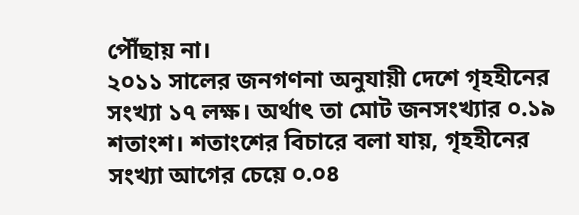পৌঁছায় না।
২০১১ সালের জনগণনা অনুযায়ী দেশে গৃহহীনের সংখ্যা ১৭ লক্ষ। অর্থাৎ তা মোট জনসংখ্যার ০.১৯ শতাংশ। শতাংশের বিচারে বলা যায়, গৃহহীনের সংখ্যা আগের চেয়ে ০.০৪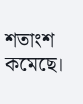শতাংশ কমেছে।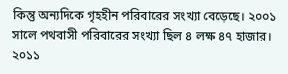কিন্তু অন্যদিকে গৃহহীন পরিবারের সংখ্যা বেড়েছে। ২০০১ সালে পথবাসী পরিবারের সংখ্যা ছিল ৪ লক্ষ ৪৭ হাজার। ২০১১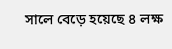সালে বেড়ে হয়েছে ৪ লক্ষ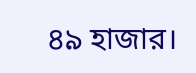৪৯ হাজার।